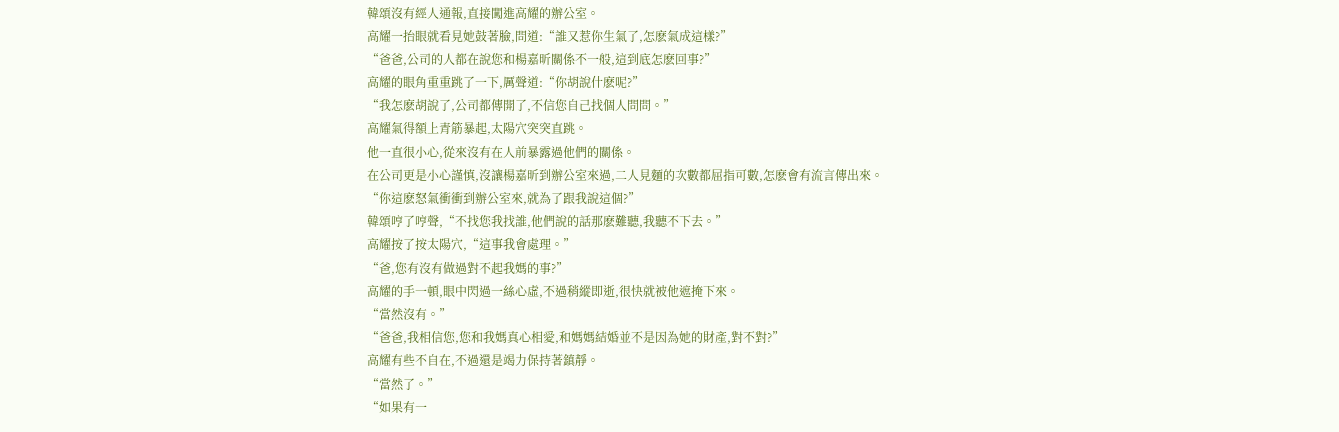韓頌沒有經人通報,直接闖進高耀的辦公室。
高耀一抬眼就看見她鼓著臉,問道:“誰又惹你生氣了,怎麽氣成這樣?”
“爸爸,公司的人都在說您和楊嘉昕關係不一般,這到底怎麽回事?”
高耀的眼角重重跳了一下,厲聲道:“你胡說什麽呢?”
“我怎麽胡說了,公司都傳開了,不信您自己找個人問問。”
高耀氣得額上青筋暴起,太陽穴突突直跳。
他一直很小心,從來沒有在人前暴露過他們的關係。
在公司更是小心謹慎,沒讓楊嘉昕到辦公室來過,二人見麵的次數都屈指可數,怎麽會有流言傳出來。
“你這麽怒氣衝衝到辦公室來,就為了跟我說這個?”
韓頌哼了哼聲,“不找您我找誰,他們說的話那麽難聽,我聽不下去。”
高耀按了按太陽穴,“這事我會處理。”
“爸,您有沒有做過對不起我媽的事?”
高耀的手一頓,眼中閃過一絲心虛,不過稍縱即逝,很快就被他遮掩下來。
“當然沒有。”
“爸爸,我相信您,您和我媽真心相愛,和媽媽結婚並不是因為她的財產,對不對?”
高耀有些不自在,不過還是竭力保持著鎮靜。
“當然了。”
“如果有一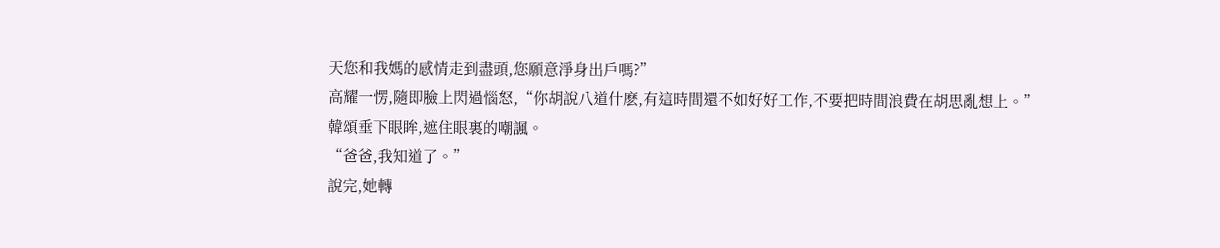天您和我媽的感情走到盡頭,您願意淨身出戶嗎?”
高耀一愣,隨即臉上閃過惱怒,“你胡說八道什麽,有這時間還不如好好工作,不要把時間浪費在胡思亂想上。”
韓頌垂下眼眸,遮住眼裏的嘲諷。
“爸爸,我知道了。”
說完,她轉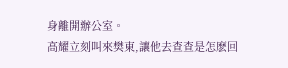身離開辦公室。
高耀立刻叫來樊東,讓他去查查是怎麽回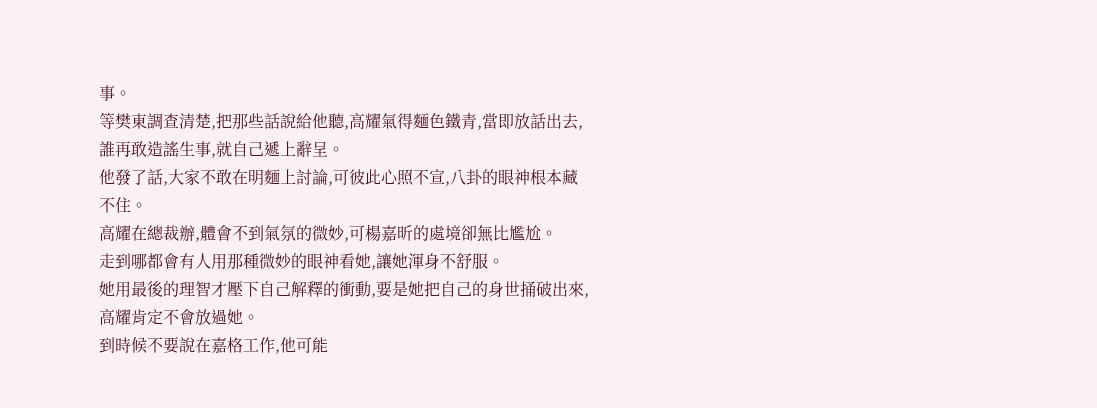事。
等樊東調查清楚,把那些話說給他聽,高耀氣得麵色鐵青,當即放話出去,誰再敢造謠生事,就自己遞上辭呈。
他發了話,大家不敢在明麵上討論,可彼此心照不宣,八卦的眼神根本藏不住。
高耀在總裁辦,體會不到氣氛的微妙,可楊嘉昕的處境卻無比尷尬。
走到哪都會有人用那種微妙的眼神看她,讓她渾身不舒服。
她用最後的理智才壓下自己解釋的衝動,要是她把自己的身世捅破出來,高耀肯定不會放過她。
到時候不要說在嘉格工作,他可能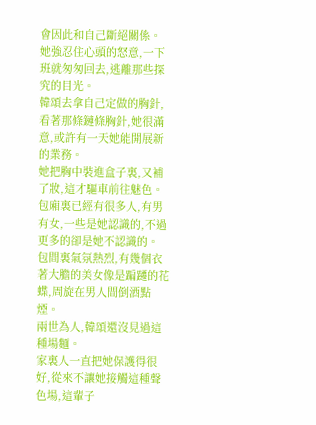會因此和自己斷絕關係。
她強忍住心頭的怒意,一下班就匆匆回去,逃離那些探究的目光。
韓頌去拿自己定做的胸針,看著那條鏈條胸針,她很滿意,或許有一天她能開展新的業務。
她把胸中裝進盒子裏,又補了妝,這才驅車前往魅色。
包廂裏已經有很多人,有男有女,一些是她認識的,不過更多的卻是她不認識的。
包間裏氣氛熱烈,有幾個衣著大膽的美女像是蹁躚的花蝶,周旋在男人間倒酒點煙。
兩世為人,韓頌還沒見過這種場麵。
家裏人一直把她保護得很好,從來不讓她接觸這種聲色場,這輩子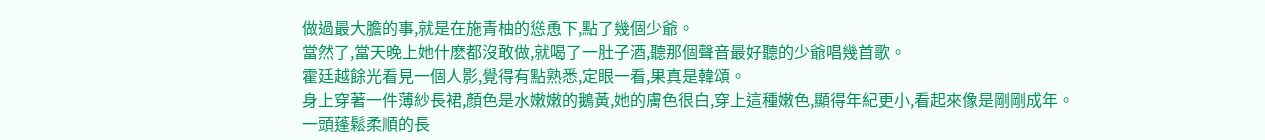做過最大膽的事,就是在施青柚的慫恿下,點了幾個少爺。
當然了,當天晚上她什麽都沒敢做,就喝了一肚子酒,聽那個聲音最好聽的少爺唱幾首歌。
霍廷越餘光看見一個人影,覺得有點熟悉,定眼一看,果真是韓頌。
身上穿著一件薄紗長裙,顏色是水嫩嫩的鵝黃,她的膚色很白,穿上這種嫩色,顯得年紀更小,看起來像是剛剛成年。
一頭蓬鬆柔順的長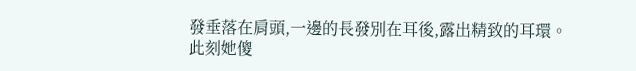發垂落在肩頭,一邊的長發別在耳後,露出精致的耳環。
此刻她傻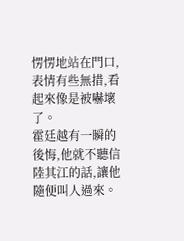愣愣地站在門口,表情有些無措,看起來像是被嚇壞了。
霍廷越有一瞬的後悔,他就不聽信陸其江的話,讓他隨便叫人過來。